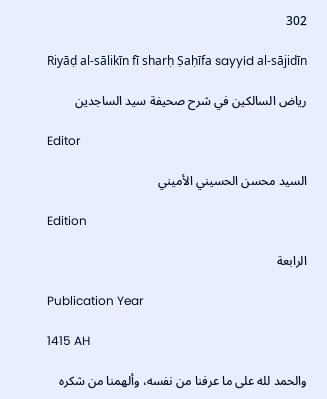302

Riyāḍ al-sālikīn fī sharḥ Ṣaḥīfa sayyid al-sājidīn

رياض السالكين في شرح صحيفة سيد الساجدين

Editor

السيد محسن الحسيني الأميني

Edition

الرابعة

Publication Year

1415 AH

والحمد لله على ما عرفنا من نفسه، وألهمنا من شكره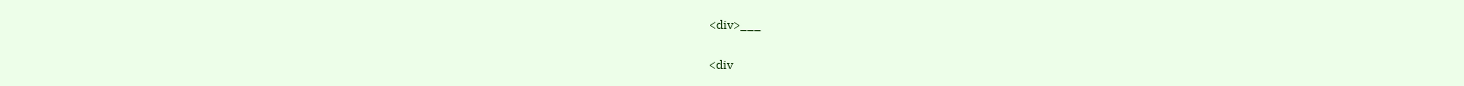<div>___

<div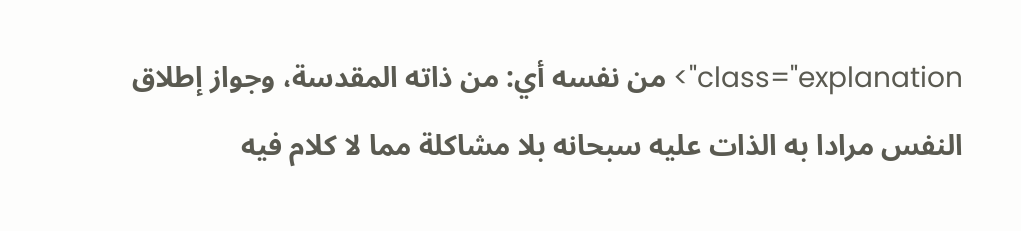class="explanation"> من نفسه أي: من ذاته المقدسة، وجواز إطلاق النفس مرادا به الذات عليه سبحانه بلا مشاكلة مما لا كلام فيه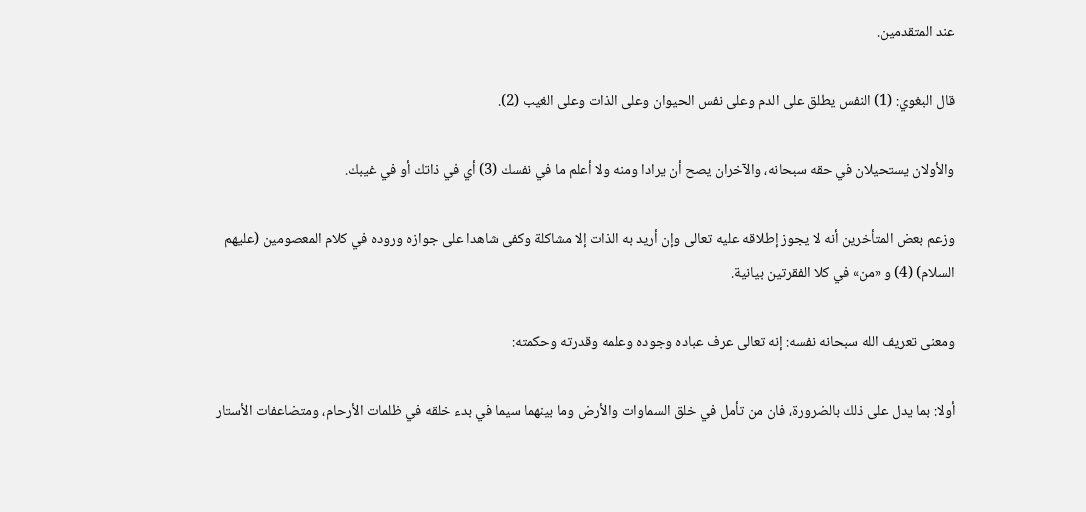عند المتقدمين.

قال البغوي: (1) النفس يطلق على الدم وعلى نفس الحيوان وعلى الذات وعلى الغيب (2).

والأولان يستحيلان في حقه سبحانه، والآخران يصح أن يرادا ومنه ولا أعلم ما في نفسك (3) أي في ذاتك أو في غيبك.

وزعم بعض المتأخرين أنه لا يجوز إطلاقه عليه تعالى وإن أريد به الذات إلا مشاكلة وكفى شاهدا على جوازه وروده في كلام المعصومين (عليهم السلام) (4) و «من» في كلا الفقرتين بيانية.

ومعنى تعريف الله سبحانه نفسه: إنه تعالى عرف عباده وجوده وعلمه وقدرته وحكمته:

أولا: بما يدل على ذلك بالضرورة، فان من تأمل في خلق السماوات والأرض وما بينهما سيما في بدء خلقه في ظلمات الأرحام، ومتضاعفات الأستار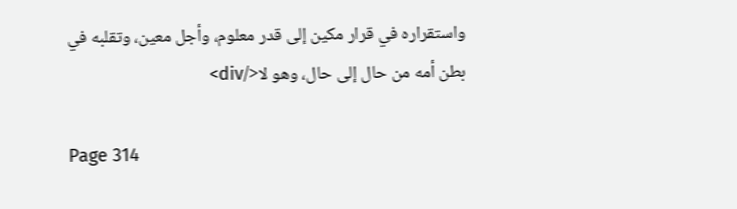واستقراره في قرار مكين إلى قدر معلوم، وأجل معين، وتقلبه في بطن أمه من حال إلى حال، وهو لا</div>

Page 314